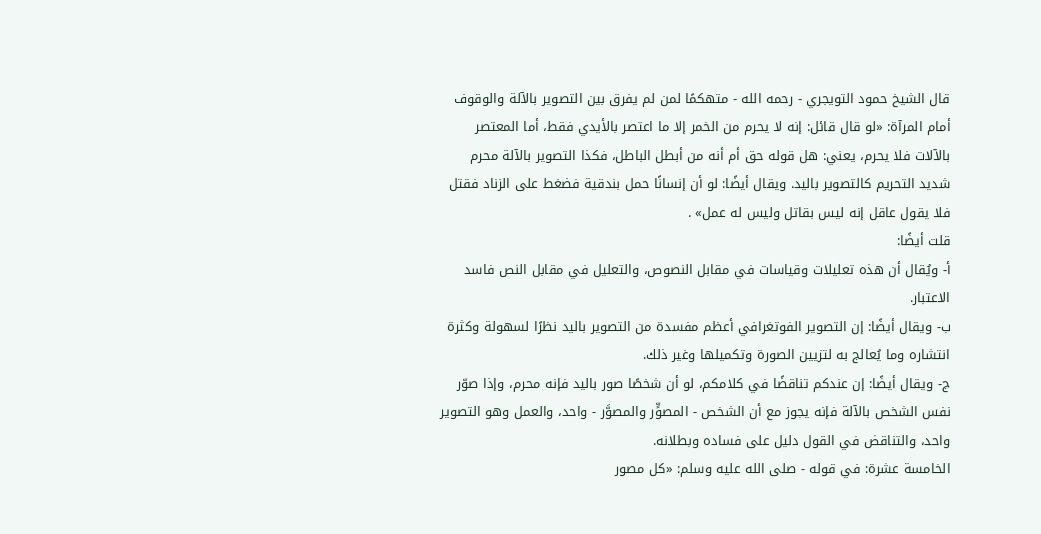قال الشيخ حمود التويجري - رحمه الله - متهكمًا لمن لم يفرق بين التصوير بالآلة والوقوف أمام المرآة: «لو قال قائل: إنه لا يحرم من الخمر إلا ما اعتصر بالأيدي فقط، أما المعتصر بالآلات فلا يحرم، يعني: هل قوله حق أم أنه من أبطل الباطل، فكذا التصوير بالآلة محرم شديد التحريم كالتصوير باليد. ويقال أيضًا: لو أن إنسانًا حمل بندقية فضغط على الزناد فقتل فلا يقول عاقل إنه ليس بقاتل وليس له عمل» .
قلت أيضًا:
أ- ويُقال أن هذه تعليلات وقياسات في مقابل النصوص، والتعليل في مقابل النص فاسد الاعتبار.
ب- ويقال أيضًا: إن التصوير الفوتغرافي أعظم مفسدة من التصوير باليد نظرًا لسهولة وكثرة انتشاره وما يُعالج به لتزيين الصورة وتكميلها وغير ذلك.
ج- ويقال أيضًا: إن عندكم تناقضًا في كلامكم، لو أن شخصًا صور باليد فإنه محرم، وإذا صوّر نفس الشخص بالآلة فإنه يجوز مع أن الشخص - المصوٍّر والمصوَّر - واحد، والعمل وهو التصوير واحد، والتناقض في القول دليل على فساده وبطلانه.
الخامسة عشرة: في قوله - صلى الله عليه وسلم: «كل مصور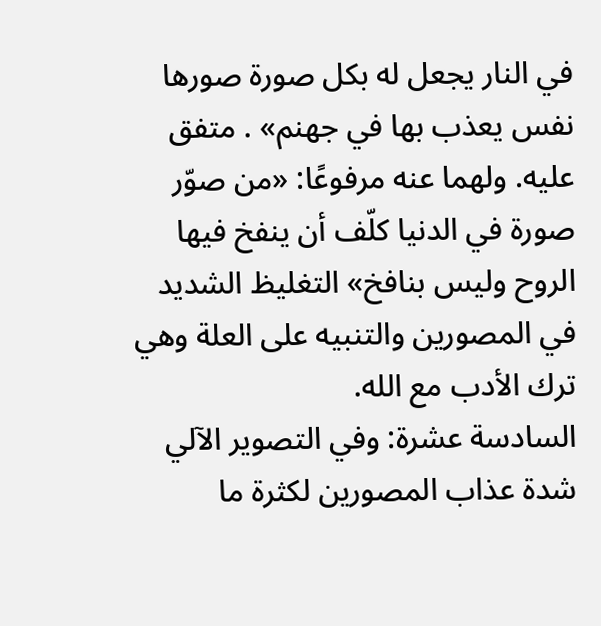في النار يجعل له بكل صورة صورها نفس يعذب بها في جهنم» . متفق عليه. ولهما عنه مرفوعًا: «من صوّر صورة في الدنيا كلّف أن ينفخ فيها الروح وليس بنافخ» التغليظ الشديد في المصورين والتنبيه على العلة وهي ترك الأدب مع الله.
السادسة عشرة: وفي التصوير الآلي شدة عذاب المصورين لكثرة ما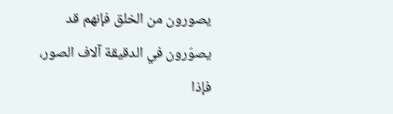يصورون من الخلق فإنهم قد يصوّرون في الدقيقة آلاف الصور، فإذا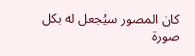كان المصور سيُجعل له بكل صورة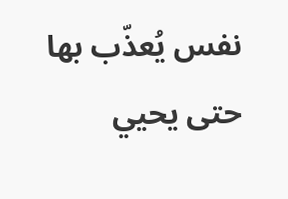نفس يُعذّب بها حتى يحيي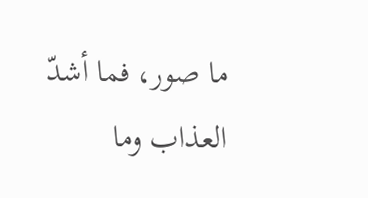ما صور، فما أشدّ العذاب وما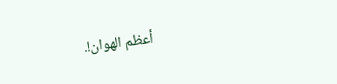أعظم الهوان!.